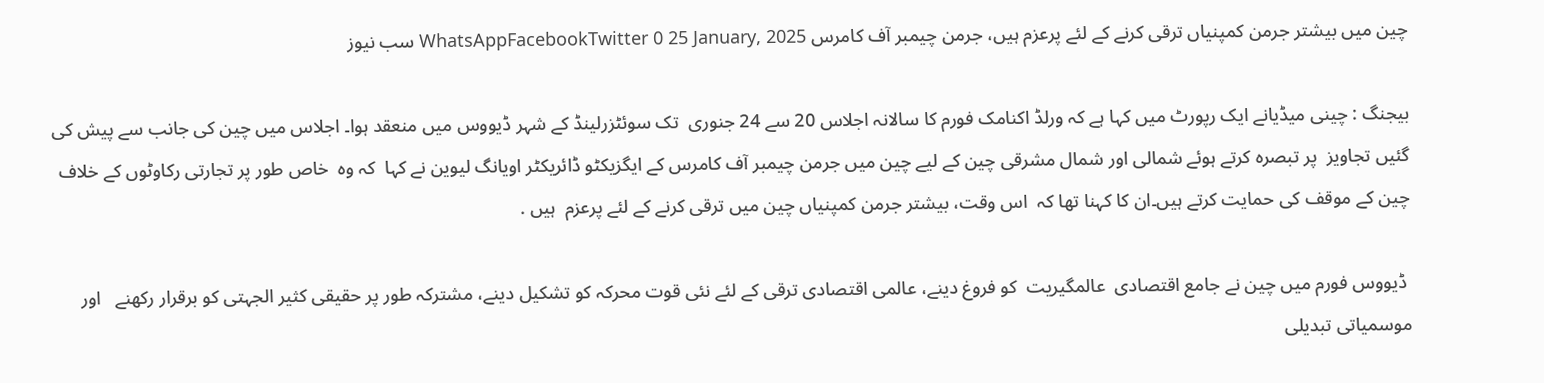چین میں بیشتر جرمن کمپنیاں ترقی کرنے کے لئے پرعزم ہیں، جرمن چیمبر آف کامرس WhatsAppFacebookTwitter 0 25 January, 2025 سب نیوز

بیجنگ : چینی میڈیانے ایک رپورٹ میں کہا ہے کہ ورلڈ اکنامک فورم کا سالانہ اجلاس 20 سے 24 جنوری  تک سوئٹزرلینڈ کے شہر ڈیووس میں منعقد ہوا۔ اجلاس میں چین کی جانب سے پیش کی گئیں تجاویز  پر تبصرہ کرتے ہوئے شمالی اور شمال مشرقی چین کے لیے چین میں جرمن چیمبر آف کامرس کے ایگزیکٹو ڈائریکٹر اویانگ لیوین نے کہا  کہ وہ  خاص طور پر تجارتی رکاوٹوں کے خلاف چین کے موقف کی حمایت کرتے ہیں۔ان کا کہنا تھا کہ  اس وقت، بیشتر جرمن کمپنیاں چین میں ترقی کرنے کے لئے پرعزم  ہیں .

 ڈیووس فورم میں چین نے جامع اقتصادی  عالمگیریت  کو فروغ دینے، عالمی اقتصادی ترقی کے لئے نئی قوت محرکہ کو تشکیل دینے، مشترکہ طور پر حقیقی کثیر الجہتی کو برقرار رکھنے   اور  موسمیاتی تبدیلی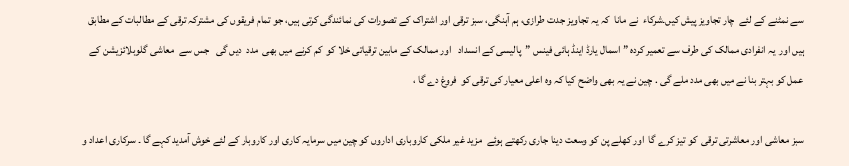سے نمٹنے کے لئے  چار تجاویز پیش کیں۔شرکاء  نے مانا  کہ یہ تجاویز جدت طرازی، ہم آہنگی، سبز ترقی اور اشتراک کے تصورات کی نمائندگی کرتی ہیں، جو تمام فریقوں کی مشترکہ ترقی کے مطالبات کے مطابق ہیں اور  یہ انفرادی ممالک کی طرف سے تعمیر کردہ ” اسمال یارڈ اینڈ ہائی فینس ”  پالیسی کے انسداد   اور ممالک کے مابین ترقیاتی خلا کو  کم کرنے میں بھی  مدد  دیں گی   جس سے  معاشی گلوبلائزیشن کے عمل کو بہتر بنا نے میں بھی مدد ملے گی . چین نے یہ بھی واضح کیا کہ وہ اعلی معیار کی ترقی کو  فروغ دے گا ،

سبز معاشی اور معاشرتی ترقی  کو تیز کرے گا  اور کھلے پن کو وسعت دینا جاری رکھتے ہوئے  مزید غیر ملکی کاروباری اداروں کو چین میں سرمایہ کاری اور کاروبار کے لئے خوش آمدید کہے گا ۔ سرکاری اعداد و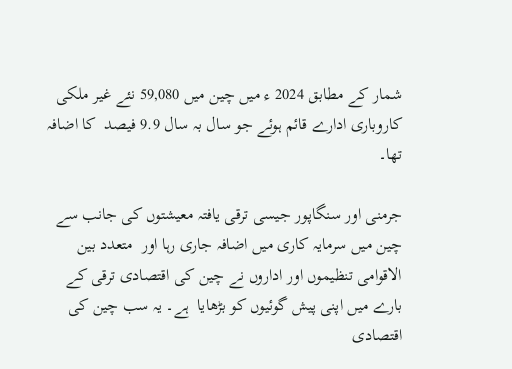شمار کے مطابق 2024 ء میں چین میں 59,080 نئے غیر ملکی  کاروباری ادارے قائم ہوئے جو سال بہ سال 9.9 فیصد  کا اضافہ تھا۔

جرمنی اور سنگاپور جیسی ترقی یافتہ معیشتوں کی جانب سے چین میں سرمایہ کاری میں اضافہ جاری رہا اور  متعدد بین الاقوامی تنظیموں اور اداروں نے چین کی اقتصادی ترقی کے بارے میں اپنی پیش گوئیوں کو بڑھایا  ہے۔ یہ سب چین کی اقتصادی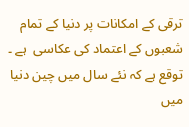ترقی کے امکانات پر دنیا کے تمام شعبوں کے اعتماد کی عکاسی  ہے ۔ توقع ہے کہ نئے سال میں چین دنیا میں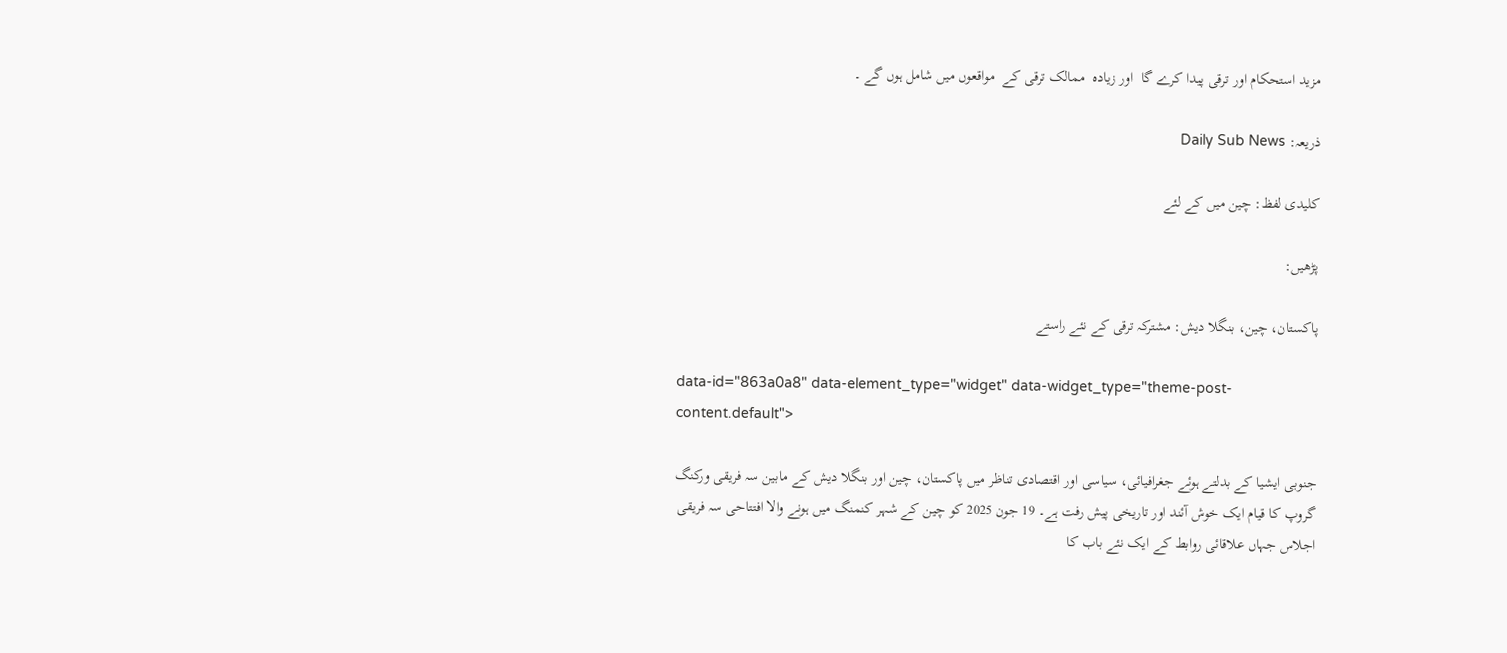مزید استحکام اور ترقی پیدا کرے گا  اور زیادہ  ممالک ترقی کے  مواقعوں میں شامل ہوں گے ۔

ذریعہ: Daily Sub News

کلیدی لفظ: چین میں کے لئے

پڑھیں:

پاکستان، چین، بنگلا دیش: مشترکہ ترقی کے نئے راستے

data-id="863a0a8" data-element_type="widget" data-widget_type="theme-post-content.default">

جنوبی ایشیا کے بدلتے ہوئے جغرافیائی، سیاسی اور اقتصادی تناظر میں پاکستان، چین اور بنگلا دیش کے مابین سہ فریقی ورکنگ گروپ کا قیام ایک خوش آئند اور تاریخی پیش رفت ہے۔ 19 جون 2025 کو چین کے شہر کنمنگ میں ہونے والا افتتاحی سہ فریقی اجلاس جہاں علاقائی روابط کے ایک نئے باب کا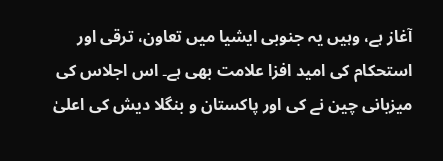آغاز ہے، وہیں یہ جنوبی ایشیا میں تعاون، ترقی اور استحکام کی امید افزا علامت بھی ہے۔ اس اجلاس کی میزبانی چین نے کی اور پاکستان و بنگلا دیش کی اعلیٰ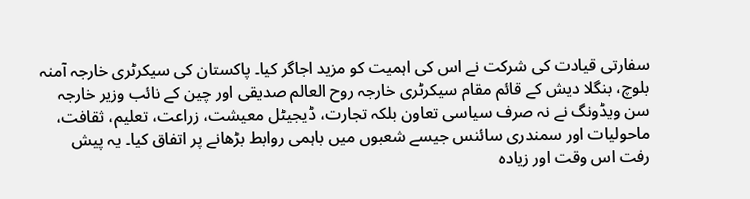سفارتی قیادت کی شرکت نے اس کی اہمیت کو مزید اجاگر کیا۔ پاکستان کی سیکرٹری خارجہ آمنہ بلوچ، بنگلا دیش کے قائم مقام سیکرٹری خارجہ روح العالم صدیقی اور چین کے نائب وزیر خارجہ سن ویڈونگ نے نہ صرف سیاسی تعاون بلکہ تجارت، ڈیجیٹل معیشت، زراعت، تعلیم، ثقافت، ماحولیات اور سمندری سائنس جیسے شعبوں میں باہمی روابط بڑھانے پر اتفاق کیا۔ یہ پیش رفت اس وقت اور زیادہ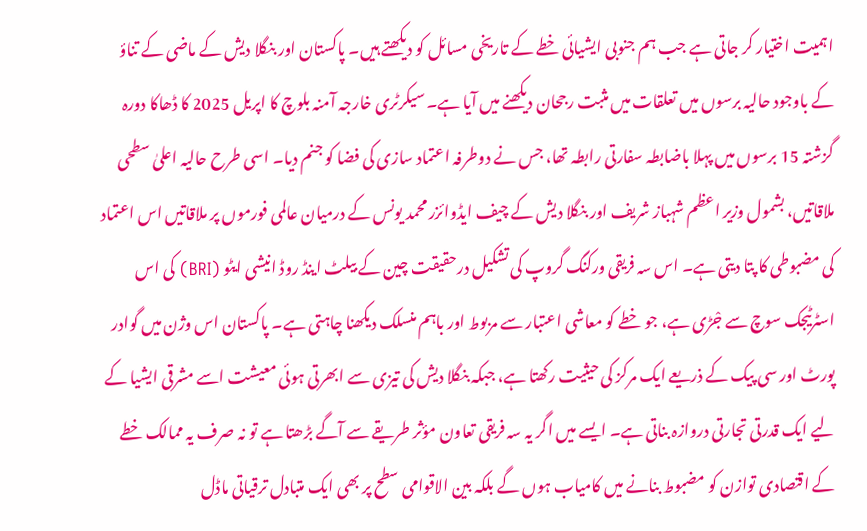اہمیت اختیار کر جاتی ہے جب ہم جنوبی ایشیائی خطے کے تاریخی مسائل کو دیکھتے ہیں۔ پاکستان اور بنگلا دیش کے ماضی کے تناؤ کے باوجود حالیہ برسوں میں تعلقات میں مثبت رجحان دیکھنے میں آیا ہے۔ سیکرٹری خارجہ آمنہ بلوچ کا اپریل 2025 کا ڈھاکا دورہ گزشتہ 15 برسوں میں پہلا باضابطہ سفارتی رابطہ تھا، جس نے دوطرفہ اعتماد سازی کی فضا کو جنم دیا۔ اسی طرح حالیہ اعلیٰ سطحی ملاقاتیں، بشمول وزیر اعظم شہباز شریف اور بنگلا دیش کے چیف ایڈوائزر محمد یونس کے درمیان عالمی فورموں پر ملاقاتیں اس اعتماد کی مضبوطی کا پتا دیتی ہے۔ اس سہ فریقی ورکنگ گروپ کی تشکیل درحقیقت چین کے بیلٹ اینڈ روڈ انیشی ایٹو (BRI) کی اس اسٹرٹیجک سوچ سے جْڑی ہے، جو خطے کو معاشی اعتبار سے مربوط اور باہم منسلک دیکھنا چاہتی ہے۔ پاکستان اس وژن میں گوادر پورٹ اور سی پیک کے ذریعے ایک مرکز کی حیثیت رکھتا ہے، جبکہ بنگلا دیش کی تیزی سے ابھرتی ہوئی معیشت اسے مشرقی ایشیا کے لیے ایک قدرتی تجارتی دروازہ بناتی ہے۔ ایسے میں اگر یہ سہ فریقی تعاون مؤثر طریقے سے آگے بڑھتا ہے تو نہ صرف یہ ممالک خطے کے اقتصادی توازن کو مضبوط بنانے میں کامیاب ہوں گے بلکہ بین الاقوامی سطح پر بھی ایک متبادل ترقیاتی ماڈل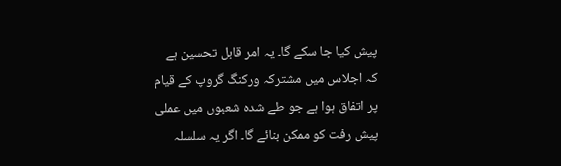پیش کیا جا سکے گا۔ یہ امر قابل تحسین ہے کہ اجلاس میں مشترکہ ورکنگ گروپ کے قیام پر اتفاق ہوا ہے جو طے شدہ شعبوں میں عملی پیش رفت کو ممکن بنائے گا۔ اگر یہ سلسلہ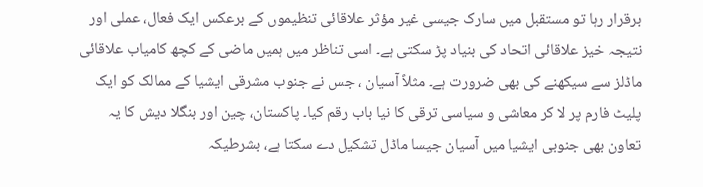برقرار رہا تو مستقبل میں سارک جیسی غیر مؤثر علاقائی تنظیموں کے برعکس ایک فعال، عملی اور نتیجہ خیز علاقائی اتحاد کی بنیاد پڑ سکتی ہے۔ اسی تناظر میں ہمیں ماضی کے کچھ کامیاب علاقائی ماڈلز سے سیکھنے کی بھی ضرورت ہے۔ مثلاً آسیان ، جس نے جنوب مشرقی ایشیا کے ممالک کو ایک پلیٹ فارم پر لا کر معاشی و سیاسی ترقی کا نیا باب رقم کیا۔ پاکستان، چین اور بنگلا دیش کا یہ تعاون بھی جنوبی ایشیا میں آسیان جیسا ماڈل تشکیل دے سکتا ہے، بشرطیکہ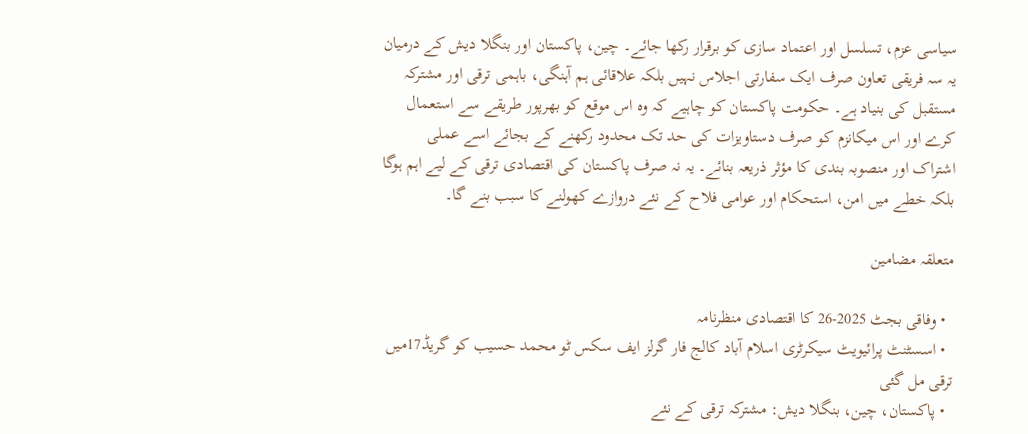سیاسی عزم، تسلسل اور اعتماد سازی کو برقرار رکھا جائے۔ چین، پاکستان اور بنگلا دیش کے درمیان یہ سہ فریقی تعاون صرف ایک سفارتی اجلاس نہیں بلکہ علاقائی ہم آہنگی، باہمی ترقی اور مشترکہ مستقبل کی بنیاد ہے۔ حکومت پاکستان کو چاہیے کہ وہ اس موقع کو بھرپور طریقے سے استعمال کرے اور اس میکانزم کو صرف دستاویزات کی حد تک محدود رکھنے کے بجائے اسے عملی اشتراک اور منصوبہ بندی کا مؤثر ذریعہ بنائے۔ یہ نہ صرف پاکستان کی اقتصادی ترقی کے لیے اہم ہوگا بلکہ خطے میں امن، استحکام اور عوامی فلاح کے نئے دروازے کھولنے کا سبب بنے گا۔

متعلقہ مضامین

  • وفاقی بجٹ 2025-26 کا اقتصادی منظرنامہ
  • اسسٹنٹ پرائیویٹ سیکرٹری اسلام آباد کالج فار گرلز ایف سکس ٹو محمد حسیب کو گریڈ17میں ترقی مل گئی
  • پاکستان، چین، بنگلا دیش: مشترکہ ترقی کے نئے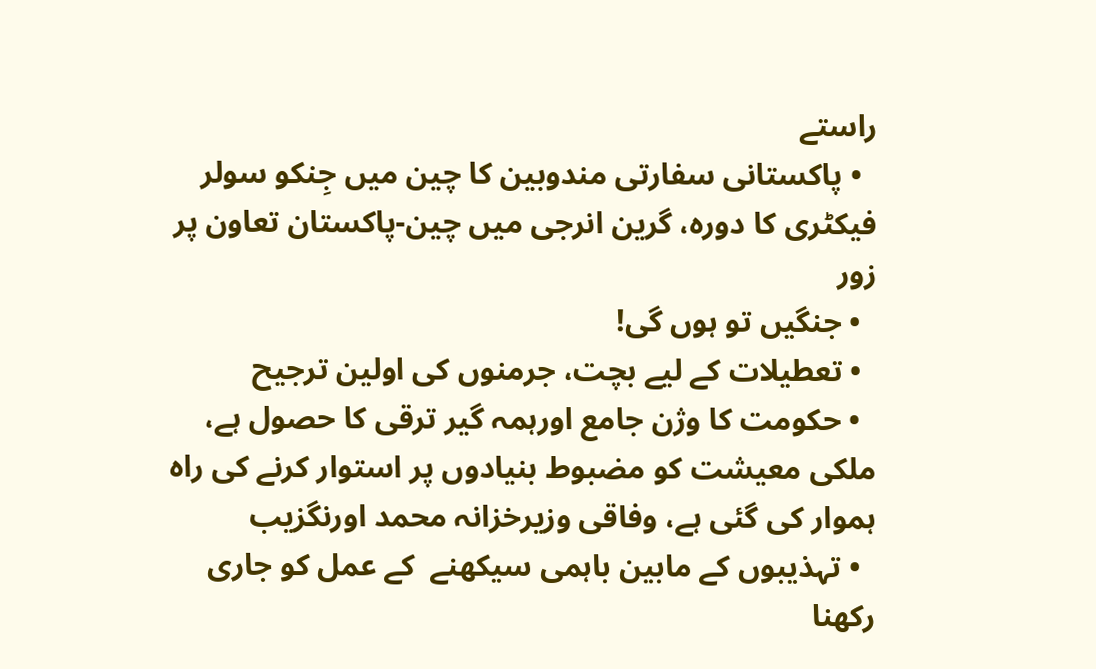راستے
  • پاکستانی سفارتی مندوبین کا چین میں جِنکو سولر فیکٹری کا دورہ، گرین انرجی میں چین-پاکستان تعاون پر زور
  • جنگیں تو ہوں گی!
  • تعطیلات کے لیے بچت، جرمنوں کی اولین ترجیح
  • حکومت کا وژن جامع اورہمہ گیر ترقی کا حصول ہے، ملکی معیشت کو مضبوط بنیادوں پر استوار کرنے کی راہ ہموار کی گئی ہے، وفاقی وزیرخزانہ محمد اورنگزیب
  • تہذیبوں کے مابین باہمی سیکھنے  کے عمل کو جاری رکھنا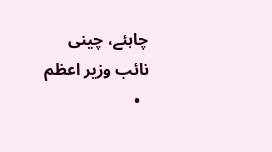چاہئے، چینی نائب وزیر اعظم
  •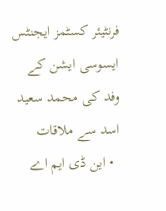فرنٹیئر کسٹمز ایجنٹس ایسوسی ایشن کے وفد کی محمد سعید اسد سے ملاقات
  • این ڈی ایم اے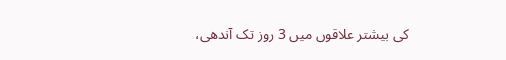کی بیشتر علاقوں میں 3 روز تک آندھی،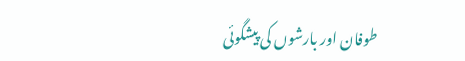طوفان اور بارشوں کی پیشگوئی